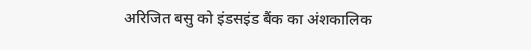अरिजित बसु को इंडसइंड बैंक का अंशकालिक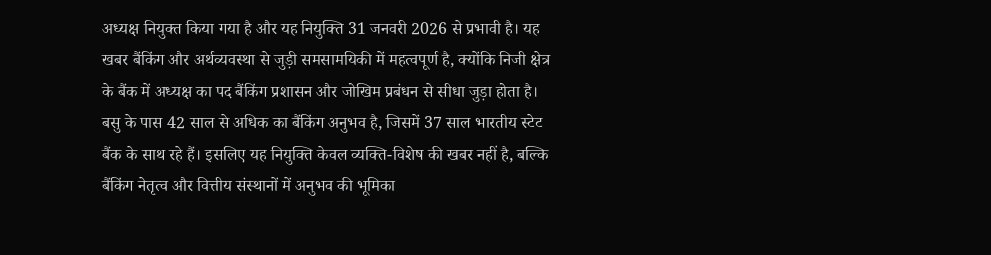अध्यक्ष नियुक्त किया गया है और यह नियुक्ति 31 जनवरी 2026 से प्रभावी है। यह खबर बैंकिंग और अर्थव्यवस्था से जुड़ी समसामयिकी में महत्वपूर्ण है, क्योंकि निजी क्षेत्र के बैंक में अध्यक्ष का पद बैंकिंग प्रशासन और जोखिम प्रबंधन से सीधा जुड़ा होता है। बसु के पास 42 साल से अधिक का बैंकिंग अनुभव है, जिसमें 37 साल भारतीय स्टेट बैंक के साथ रहे हैं। इसलिए यह नियुक्ति केवल व्यक्ति-विशेष की खबर नहीं है, बल्कि बैंकिंग नेतृत्व और वित्तीय संस्थानों में अनुभव की भूमिका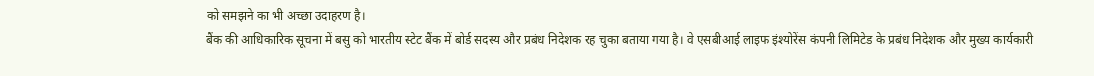को समझने का भी अच्छा उदाहरण है।
बैंक की आधिकारिक सूचना में बसु को भारतीय स्टेट बैंक में बोर्ड सदस्य और प्रबंध निदेशक रह चुका बताया गया है। वे एसबीआई लाइफ इंश्योरेंस कंपनी लिमिटेड के प्रबंध निदेशक और मुख्य कार्यकारी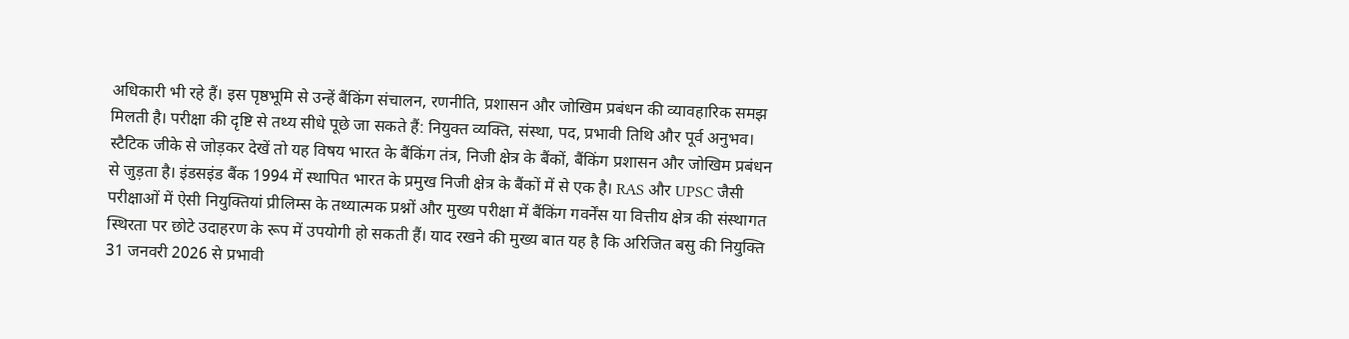अधिकारी भी रहे हैं। इस पृष्ठभूमि से उन्हें बैंकिंग संचालन, रणनीति, प्रशासन और जोखिम प्रबंधन की व्यावहारिक समझ मिलती है। परीक्षा की दृष्टि से तथ्य सीधे पूछे जा सकते हैं: नियुक्त व्यक्ति, संस्था, पद, प्रभावी तिथि और पूर्व अनुभव।
स्टैटिक जीके से जोड़कर देखें तो यह विषय भारत के बैंकिंग तंत्र, निजी क्षेत्र के बैंकों, बैंकिंग प्रशासन और जोखिम प्रबंधन से जुड़ता है। इंडसइंड बैंक 1994 में स्थापित भारत के प्रमुख निजी क्षेत्र के बैंकों में से एक है। RAS और UPSC जैसी परीक्षाओं में ऐसी नियुक्तियां प्रीलिम्स के तथ्यात्मक प्रश्नों और मुख्य परीक्षा में बैंकिंग गवर्नेंस या वित्तीय क्षेत्र की संस्थागत स्थिरता पर छोटे उदाहरण के रूप में उपयोगी हो सकती हैं। याद रखने की मुख्य बात यह है कि अरिजित बसु की नियुक्ति 31 जनवरी 2026 से प्रभावी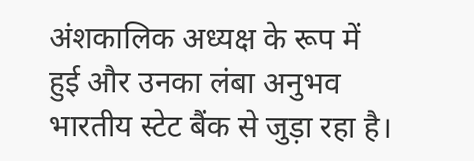अंशकालिक अध्यक्ष के रूप में हुई और उनका लंबा अनुभव भारतीय स्टेट बैंक से जुड़ा रहा है।